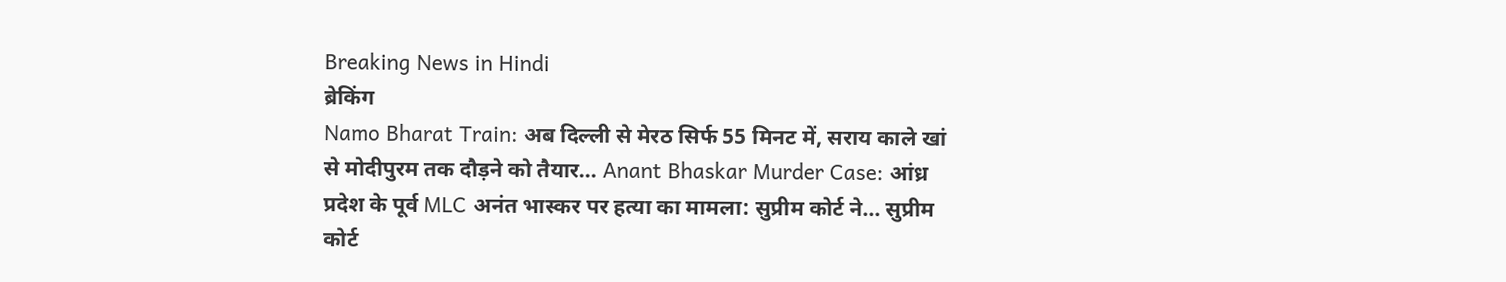Breaking News in Hindi
ब्रेकिंग
Namo Bharat Train: अब दिल्ली से मेरठ सिर्फ 55 मिनट में, सराय काले खां से मोदीपुरम तक दौड़ने को तैयार... Anant Bhaskar Murder Case: आंध्र प्रदेश के पूर्व MLC अनंत भास्कर पर हत्या का मामला: सुप्रीम कोर्ट ने... सुप्रीम कोर्ट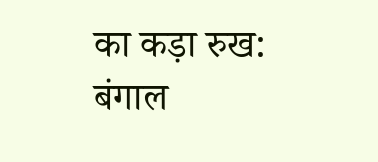का कड़ा रुख: बंगाल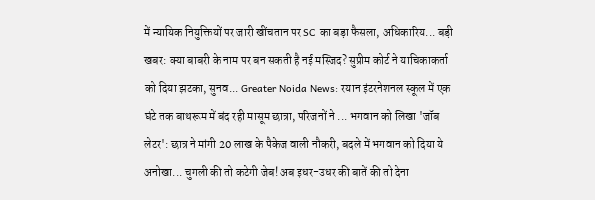में न्यायिक नियुक्तियों पर जारी खींचतान पर SC का बड़ा फैसला, अधिकारिय... बड़ी खबर: क्या बाबरी के नाम पर बन सकती है नई मस्जिद? सुप्रीम कोर्ट ने याचिकाकर्ता को दिया झटका, सुनव... Greater Noida News: रयान इंटरनेशनल स्कूल में एक घंटे तक बाथरूम में बंद रही मासूम छात्रा, परिजनों ने ... भगवान को लिखा 'जॉब लेटर': छात्र ने मांगी 20 लाख के पैकेज वाली नौकरी, बदले में भगवान को दिया ये अनोखा... चुगली की तो कटेगी जेब! अब इधर-उधर की बातें की तो देना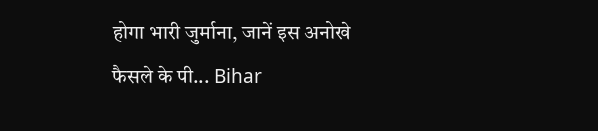होगा भारी जुर्माना, जानें इस अनोखे फैसले के पी... Bihar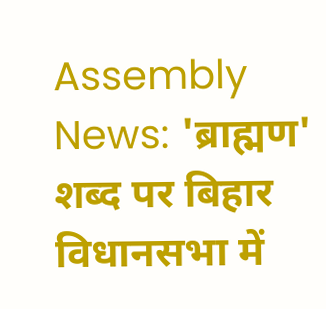Assembly News: 'ब्राह्मण' शब्द पर बिहार विधानसभा में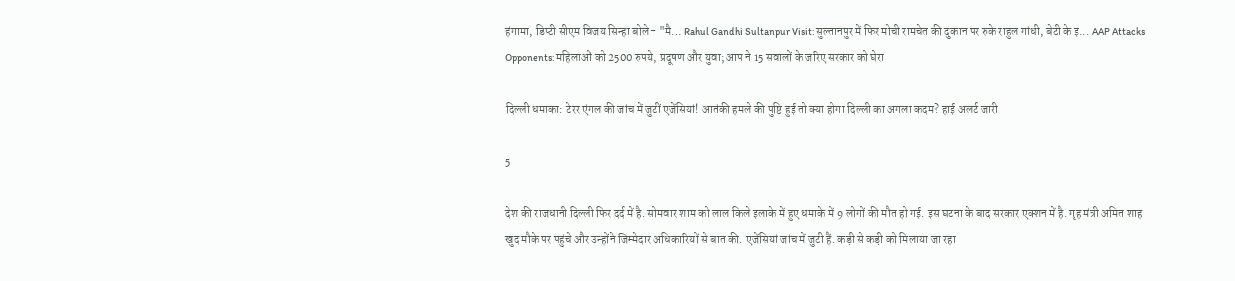हंगामा, डिप्टी सीएम विजय सिन्हा बोले- "मै... Rahul Gandhi Sultanpur Visit: सुल्तानपुर में फिर मोची रामचेत की दुकान पर रुके राहुल गांधी, बेटी के इ... AAP Attacks Opponents: महिलाओं को 2500 रुपये, प्रदूषण और युवा; आप ने 15 सवालों के जरिए सरकार को घेरा

दिल्ली धमाका: टेरर एंगल की जांच में जुटीं एजेंसियां! आतंकी हमले की पुष्टि हुई तो क्या होगा दिल्ली का अगला कदम? हाई अलर्ट जारी

5

देश की राजधानी दिल्ली फिर दर्द में है. सोमवार शाम को लाल किले इलाके में हुए धमाके में 9 लोगों की मौत हो गई. इस घटना के बाद सरकार एक्शन में है. गृह मंत्री अमित शाह खुद मौके पर पहुंचे और उन्होंने जिम्मेदार अधिकारियों से बात की. एजेंसियां जांच में जुटी हैं. कड़ी से कड़ी को मिलाया जा रहा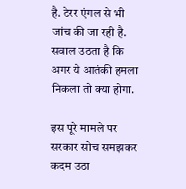है. टेरर एंगल से भी जांच की जा रही है. सवाल उठता है कि अगर ये आतंकी हमला निकला तो क्या होगा.

इस पूरे मामले पर सरकार सोच समझकर कदम उठा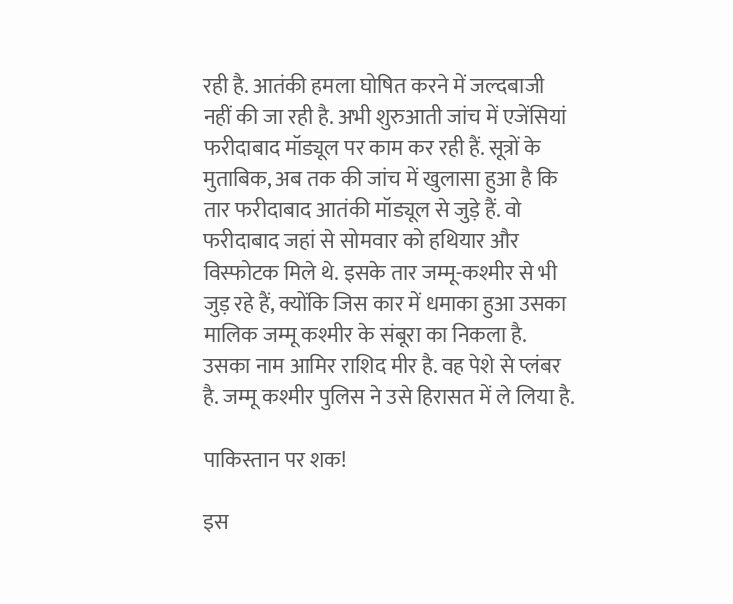रही है. आतंकी हमला घोषित करने में जल्दबाजी नहीं की जा रही है. अभी शुरुआती जांच में एजेंसियां फरीदाबाद मॉड्यूल पर काम कर रही हैं. सूत्रों के मुताबिक, अब तक की जांच में खुलासा हुआ है कि तार फरीदाबाद आतंकी मॉड्यूल से जुड़े हैं. वो फरीदाबाद जहां से सोमवार को हथियार और विस्फोटक मिले थे. इसके तार जम्मू-कश्मीर से भी जुड़ रहे हैं, क्योंकि जिस कार में धमाका हुआ उसका मालिक जम्मू कश्मीर के संबूरा का निकला है. उसका नाम आमिर राशिद मीर है. वह पेशे से प्लंबर है. जम्मू कश्मीर पुलिस ने उसे हिरासत में ले लिया है.

पाकिस्तान पर शक!

इस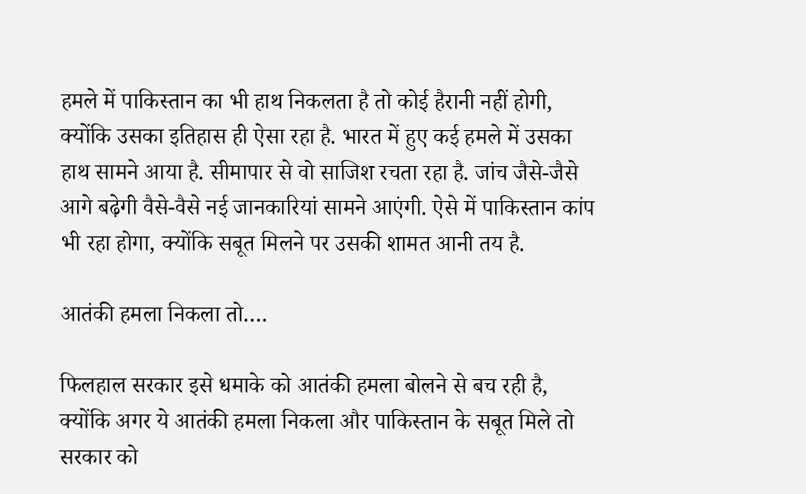हमले में पाकिस्तान का भी हाथ निकलता है तो कोई हैरानी नहीं होगी, क्योंकि उसका इतिहास ही ऐसा रहा है. भारत में हुए कई हमले में उसका हाथ सामने आया है. सीमापार से वो साजिश रचता रहा है. जांच जैसे-जैसे आगे बढ़ेगी वैसे-वैसे नई जानकारियां सामने आएंगी. ऐसे में पाकिस्तान कांप भी रहा होगा, क्योंकि सबूत मिलने पर उसकी शामत आनी तय है.

आतंकी हमला निकला तो….

फिलहाल सरकार इसे धमाके को आतंकी हमला बोलने से बच रही है, क्योंकि अगर ये आतंकी हमला निकला और पाकिस्तान के सबूत मिले तो सरकार को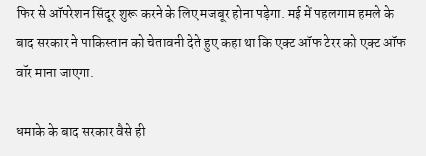फिर से ऑपरेशन सिंदूर शुरू करने के लिए मजबूर होना पड़ेगा. मई में पहलगाम हमले के बाद सरकार ने पाकिस्तान को चेतावनी देते हुए कहा था कि एक्ट ऑफ टेरर को एक्ट ऑफ वॉर माना जाएगा.

धमाके के बाद सरकार वैसे ही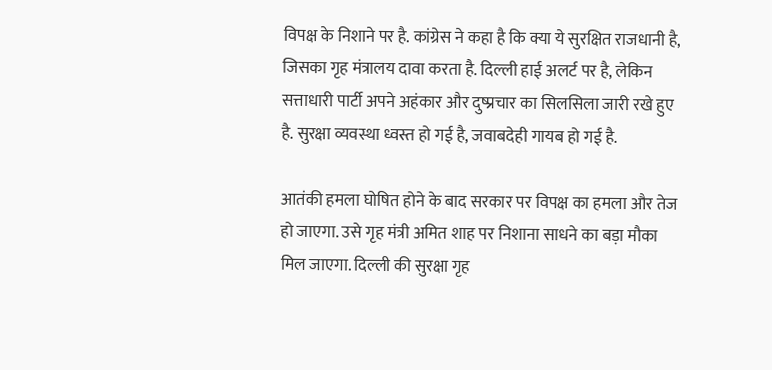विपक्ष के निशाने पर है. कांग्रेस ने कहा है कि क्या ये सुरक्षित राजधानी है, जिसका गृह मंत्रालय दावा करता है. दिल्ली हाई अलर्ट पर है, लेकिन सत्ताधारी पार्टी अपने अहंकार और दुष्प्रचार का सिलसिला जारी रखे हुए है. सुरक्षा व्यवस्था ध्वस्त हो गई है, जवाबदेही गायब हो गई है.

आतंकी हमला घोषित होने के बाद सरकार पर विपक्ष का हमला और तेज हो जाएगा. उसे गृह मंत्री अमित शाह पर निशाना साधने का बड़ा मौका मिल जाएगा. दिल्ली की सुरक्षा गृह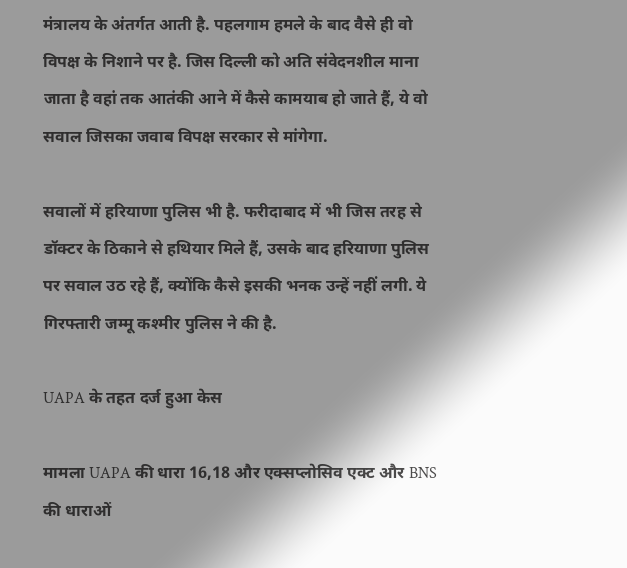मंत्रालय के अंतर्गत आती है. पहलगाम हमले के बाद वैसे ही वो विपक्ष के निशाने पर है. जिस दिल्ली को अति संवेदनशील माना जाता है वहां तक आतंकी आने में कैसे कामयाब हो जाते हैं, ये वो सवाल जिसका जवाब विपक्ष सरकार से मांगेगा.

सवालों में हरियाणा पुलिस भी है. फरीदाबाद में भी जिस तरह से डॉक्टर के ठिकाने से हथियार मिले हैं, उसके बाद हरियाणा पुलिस पर सवाल उठ रहे हैं, क्योंकि कैसे इसकी भनक उन्हें नहीं लगी. ये गिरफ्तारी जम्मू कश्मीर पुलिस ने की है.

UAPA के तहत दर्ज हुआ केस

मामला UAPA की धारा 16,18 और एक्सप्लोसिव एक्ट और BNS की धाराओं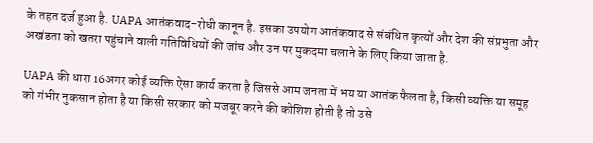के तहत दर्ज हुआ है. UAPA आतंकवाद-रोधी कानून है. इसका उपयोग आतंकवाद से संबंधित कृत्यों और देश की संप्रभुता और अखंडता को खतरा पहुंचाने वाली गतिविधियों की जांच और उन पर मुकदमा चलाने के लिए किया जाता है.

UAPA की धारा 16अगर कोई व्यक्ति ऐसा कार्य करता है जिससे आम जनता में भय या आतंक फैलता है, किसी व्यक्ति या समूह को गंभीर नुकसान होता है या किसी सरकार को मजबूर करने की कोशिश होती है तो उसे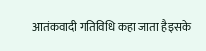आतंकवादी गतिविधि कहा जाता हैइसके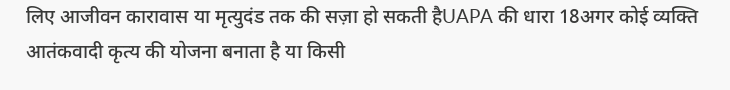लिए आजीवन कारावास या मृत्युदंड तक की सज़ा हो सकती हैUAPA की धारा 18अगर कोई व्यक्ति आतंकवादी कृत्य की योजना बनाता है या किसी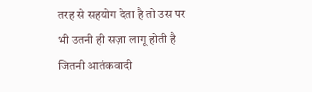तरह से सहयोग देता है तो उस पर भी उतनी ही सज़ा लागू होती है जितनी आतंकवादी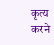कृत्य करने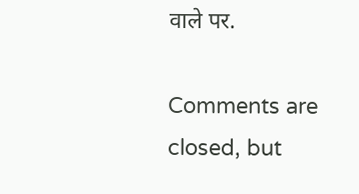वाले पर.

Comments are closed, but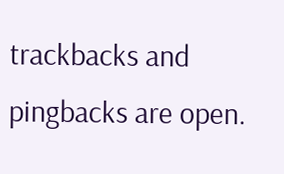trackbacks and pingbacks are open.